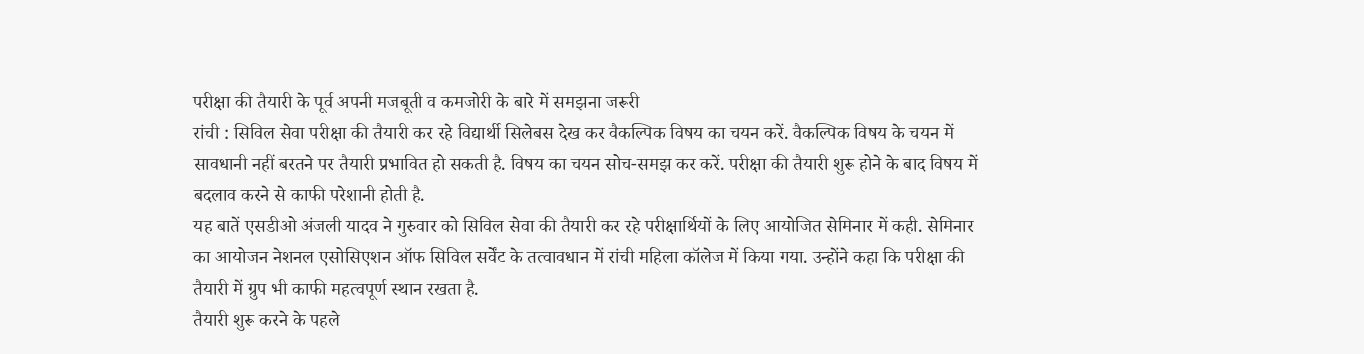परीक्षा की तैयारी के पूर्व अपनी मजबूती व कमजोरी के बारे में समझना जरूरी
रांची : सिविल सेवा परीक्षा की तैयारी कर रहे विद्यार्थी सिलेबस देख कर वैकल्पिक विषय का चयन करें. वैकल्पिक विषय के चयन में सावधानी नहीं बरतने पर तैयारी प्रभावित हो सकती है. विषय का चयन सोच-समझ कर करें. परीक्षा की तैयारी शुरू होने के बाद विषय में बदलाव करने से काफी परेशानी होती है.
यह बातें एसडीओ अंजली यादव ने गुरुवार को सिविल सेवा की तैयारी कर रहे परीक्षार्थियों के लिए आयोजित सेमिनार में कही. सेमिनार का आयोजन नेशनल एसोसिएशन ऑफ सिविल सर्वेंट के तत्वावधान में रांची महिला कॉलेज में किया गया. उन्होंने कहा कि परीक्षा की तैयारी में ग्रुप भी काफी महत्वपूर्ण स्थान रखता है.
तैयारी शुरू करने के पहले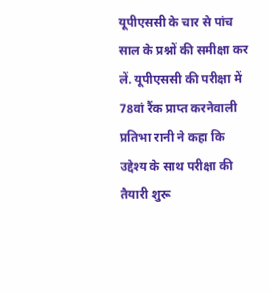यूपीएससी के चार से पांच साल के प्रश्नों की समीक्षा कर लें. यूपीएससी की परीक्षा में 78वां रैंक प्राप्त करनेवाली प्रतिभा रानी ने कहा कि उद्देश्य के साथ परीक्षा की तैयारी शुरू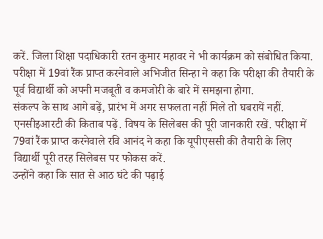करें. जिला शिक्षा पदाधिकारी रतन कुमार महावर ने भी कार्यक्रम को संबोधित किया.
परीक्षा में 19वां रैंक प्राप्त करनेवाले अभिजीत सिन्हा ने कहा कि परीक्षा की तैयारी के पूर्व विद्यार्थी को अपनी मजबूती व कमजोरी के बारे में समझना होगा.
संकल्प के साथ आगे बढ़ें, प्रारंभ में अगर सफलता नहीं मिले तो घबरायें नहीं. एनसीइआरटी की किताब पढ़ें. विषय के सिलेबस की पूरी जानकारी रखें. परीक्षा में 79वां रैंक प्राप्त करनेवाले रवि आनंद ने कहा कि यूपीएससी की तैयारी के लिए विद्यार्थी पूरी तरह सिलेबस पर फोकस करें.
उन्होंने कहा कि सात से आठ घंटे की पढ़ाई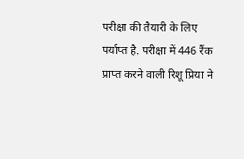परीक्षा की तैयारी के लिए पर्याप्त है. परीक्षा में 446 रैंक प्राप्त करने वाली रिशू प्रिया ने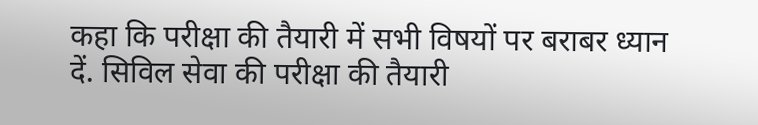कहा कि परीक्षा की तैयारी में सभी विषयों पर बराबर ध्यान दें. सिविल सेवा की परीक्षा की तैयारी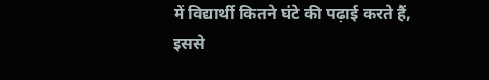में विद्यार्थी कितने घंटे की पढ़ाई करते हैं, इससे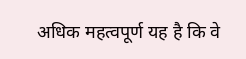अधिक महत्वपूर्ण यह है कि वे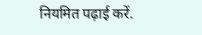नियमित पढ़ाई करें.